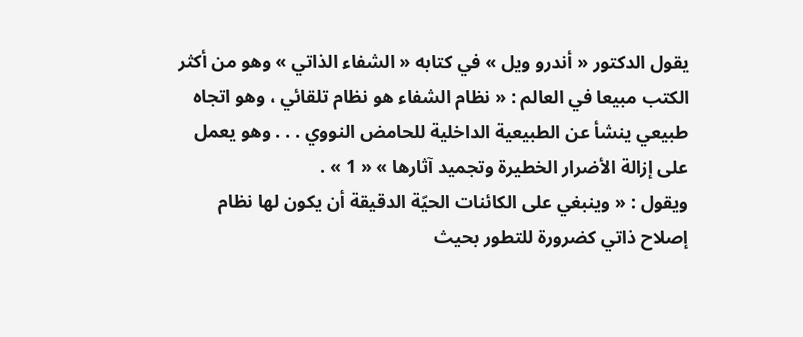يقول الدكتور « أندرو ويل » في كتابه « الشفاء الذاتي » وهو من أكثر الكتب مبيعا في العالم : « نظام الشفاء هو نظام تلقائي ، وهو اتجاه طبيعي ينشأ عن الطبيعية الداخلية للحامض النووي . . . وهو يعمل على إزالة الأضرار الخطيرة وتجميد آثارها » « 1 » .
ويقول : « وينبغي على الكائنات الحيّة الدقيقة أن يكون لها نظام إصلاح ذاتي كضرورة للتطور بحيث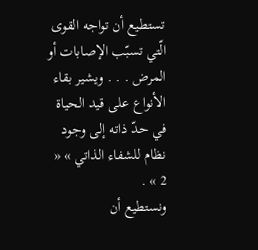تستطيع أن تواجه القوى الّتي تسبّب الإصابات أو المرض . . . ويشير بقاء الأنواع على قيد الحياة في حدّ ذاته إلى وجود نظام للشفاء الذاتي » « 2 » .
ونستطيع أن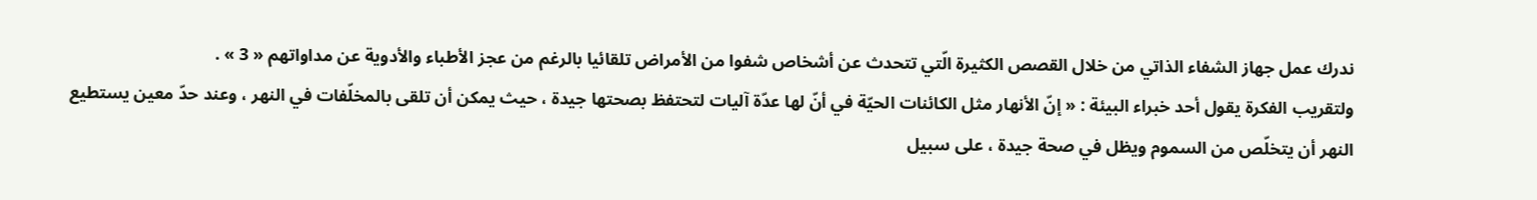ندرك عمل جهاز الشفاء الذاتي من خلال القصص الكثيرة الّتي تتحدث عن أشخاص شفوا من الأمراض تلقائيا بالرغم من عجز الأطباء والأدوية عن مداواتهم « 3 » .
ولتقريب الفكرة يقول أحد خبراء البيئة : « إنّ الأنهار مثل الكائنات الحيّة في أنّ لها عدّة آليات لتحتفظ بصحتها جيدة ، حيث يمكن أن تلقى بالمخلّفات في النهر ، وعند حدّ معين يستطيع النهر أن يتخلّص من السموم ويظل في صحة جيدة ، على سبيل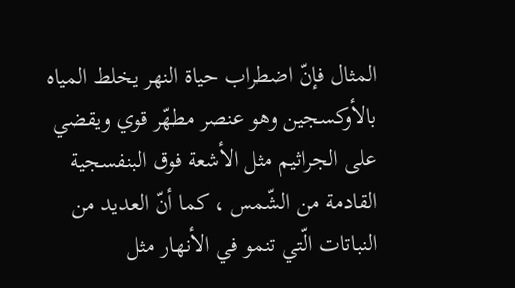المثال فإنّ اضطراب حياة النهر يخلط المياه بالأوكسجين وهو عنصر مطهّر قوي ويقضي على الجراثيم مثل الأشعة فوق البنفسجية القادمة من الشّمس ، كما أنّ العديد من النباتات الّتي تنمو في الأنهار مثل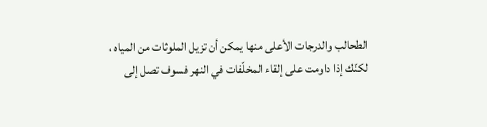الطحالب والدرجات الأعلى منها يمكن أن تزيل الملوثات من المياه ، لكنّك إذا داومت على إلقاء المخلّفات في النهر فسوف تصل إلى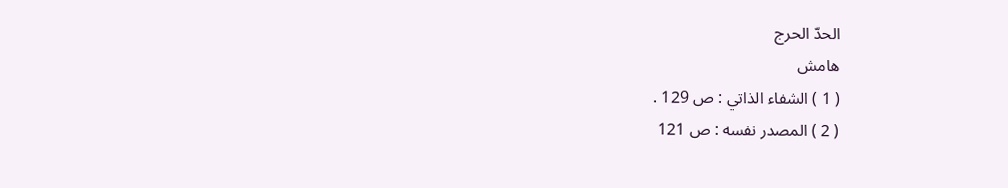الحدّ الحرج
هامش
( 1 ) الشفاء الذاتي : ص 129 .
( 2 ) المصدر نفسه : ص 121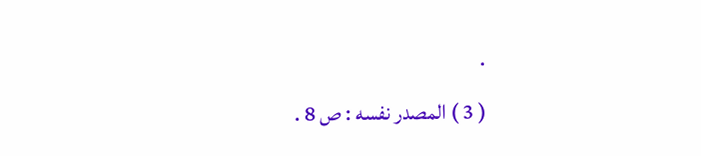.
( 3 ) المصدر نفسه : ص 8 .